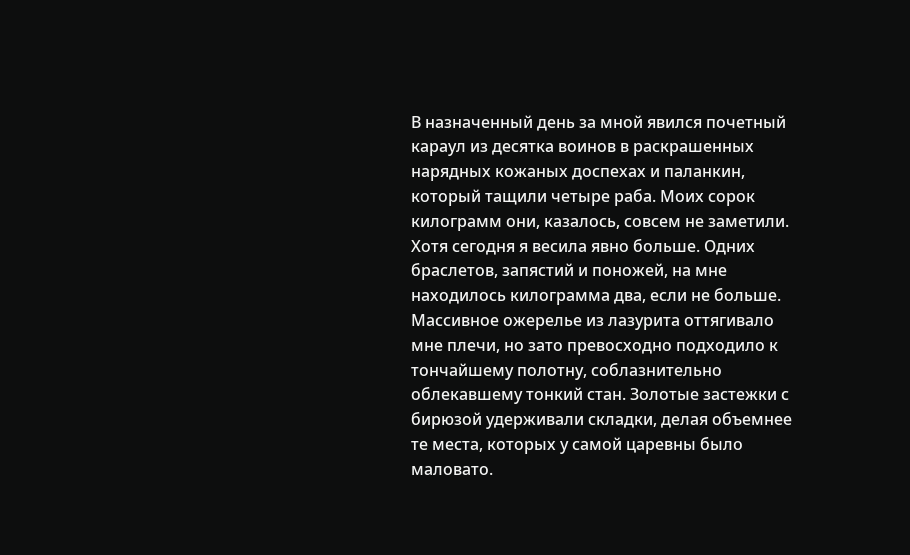В назначенный день за мной явился почетный караул из десятка воинов в раскрашенных нарядных кожаных доспехах и паланкин, который тащили четыре раба. Моих сорок килограмм они, казалось, совсем не заметили. Хотя сегодня я весила явно больше. Одних браслетов, запястий и поножей, на мне находилось килограмма два, если не больше. Массивное ожерелье из лазурита оттягивало мне плечи, но зато превосходно подходило к тончайшему полотну, соблазнительно облекавшему тонкий стан. Золотые застежки с бирюзой удерживали складки, делая объемнее те места, которых у самой царевны было маловато.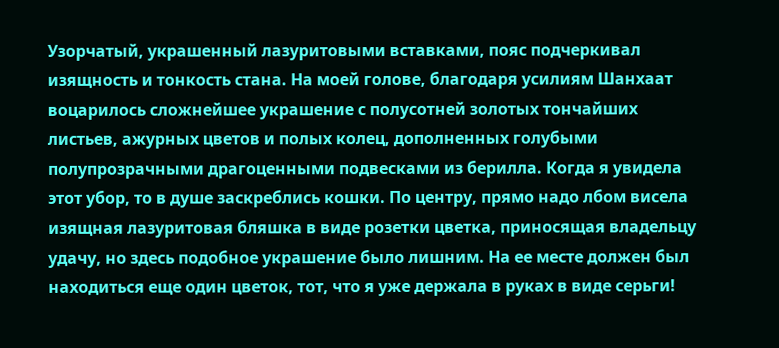Узорчатый, украшенный лазуритовыми вставками, пояс подчеркивал изящность и тонкость стана. На моей голове, благодаря усилиям Шанхаат воцарилось сложнейшее украшение с полусотней золотых тончайших листьев, ажурных цветов и полых колец, дополненных голубыми полупрозрачными драгоценными подвесками из берилла. Когда я увидела этот убор, то в душе заскреблись кошки. По центру, прямо надо лбом висела изящная лазуритовая бляшка в виде розетки цветка, приносящая владельцу удачу, но здесь подобное украшение было лишним. На ее месте должен был находиться еще один цветок, тот, что я уже держала в руках в виде серьги!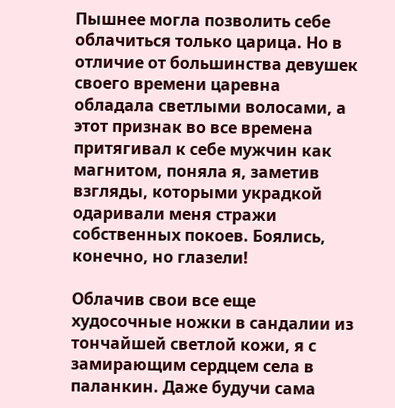Пышнее могла позволить себе облачиться только царица. Но в отличие от большинства девушек своего времени царевна обладала светлыми волосами, а этот признак во все времена притягивал к себе мужчин как магнитом, поняла я, заметив взгляды, которыми украдкой одаривали меня стражи собственных покоев. Боялись, конечно, но глазели!

Облачив свои все еще худосочные ножки в сандалии из тончайшей светлой кожи, я с замирающим сердцем села в паланкин. Даже будучи сама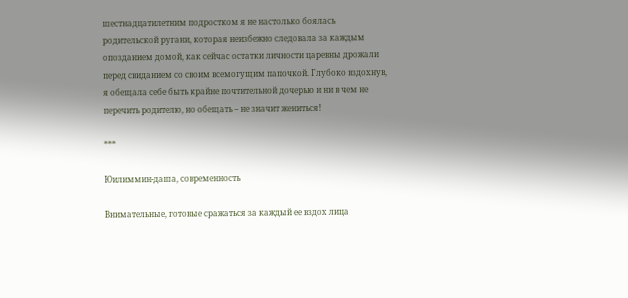шестнадцатилетним подростком я не настолько боялась родительской ругани, которая неизбежно следовала за каждым опозданием домой, как сейчас остатки личности царевны дрожали перед свиданием со своим всемогущим папочкой. Глубоко вздохнув, я обещала себе быть крайне почтительной дочерью и ни в чем не перечить родителю, но обещать – не значит жениться!

***

Юилиммин-даша, современность

Внимательные, готовые сражаться за каждый ее вздох лица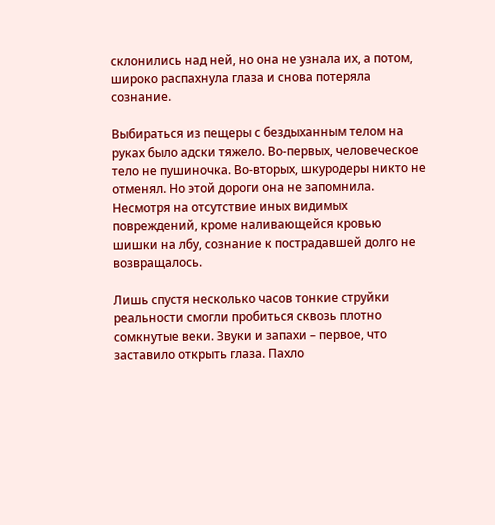склонились над ней, но она не узнала их, а потом, широко распахнула глаза и снова потеряла сознание.

Выбираться из пещеры с бездыханным телом на руках было адски тяжело. Во-первых, человеческое тело не пушиночка. Во-вторых, шкуродеры никто не отменял. Но этой дороги она не запомнила. Несмотря на отсутствие иных видимых повреждений, кроме наливающейся кровью шишки на лбу, сознание к пострадавшей долго не возвращалось.

Лишь спустя несколько часов тонкие струйки реальности смогли пробиться сквозь плотно сомкнутые веки. Звуки и запахи – первое, что заставило открыть глаза. Пахло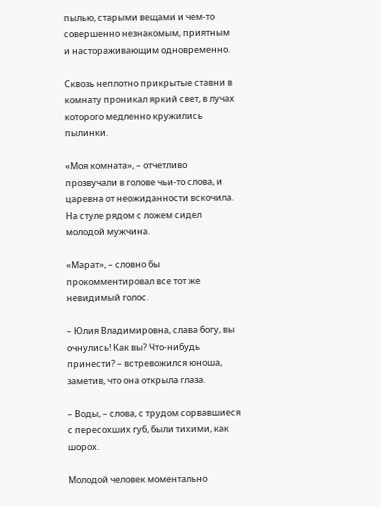пылью, старыми вещами и чем-то совершенно незнакомым, приятным и настораживающим одновременно.

Сквозь неплотно прикрытые ставни в комнату проникал яркий свет, в лучах которого медленно кружились пылинки.

«Моя комната», – отчетливо прозвучали в голове чьи-то слова, и царевна от неожиданности вскочила. На стуле рядом с ложем сидел молодой мужчина.

«Марат», – словно бы прокомментировал все тот же невидимый голос.

– Юлия Владимировна, слава богу, вы очнулись! Как вы? Что-нибудь принести? – встревожился юноша, заметив, что она открыла глаза.

– Воды, – слова, с трудом сорвавшиеся с пересохших губ, были тихими, как шорох.

Молодой человек моментально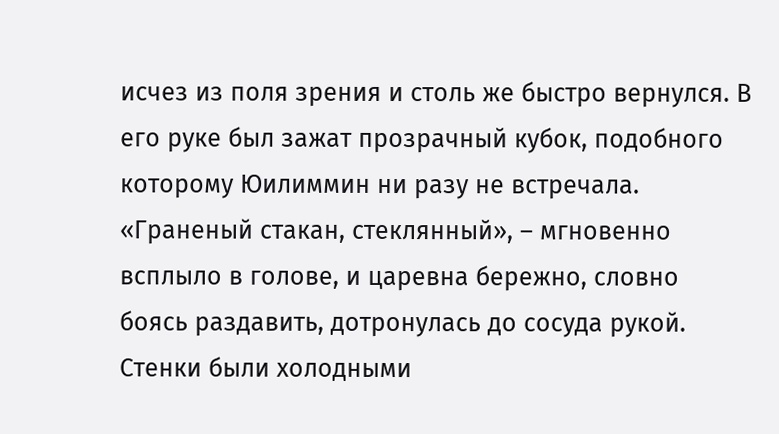исчез из поля зрения и столь же быстро вернулся. В его руке был зажат прозрачный кубок, подобного которому Юилиммин ни разу не встречала. «Граненый стакан, стеклянный», – мгновенно всплыло в голове, и царевна бережно, словно боясь раздавить, дотронулась до сосуда рукой. Стенки были холодными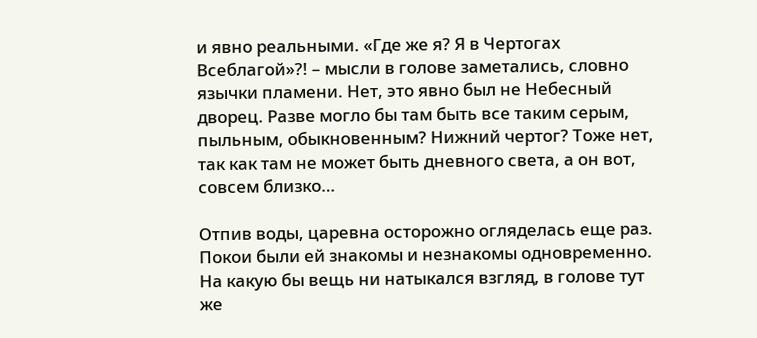и явно реальными. «Где же я? Я в Чертогах Всеблагой»?! – мысли в голове заметались, словно язычки пламени. Нет, это явно был не Небесный дворец. Разве могло бы там быть все таким серым, пыльным, обыкновенным? Нижний чертог? Тоже нет, так как там не может быть дневного света, а он вот, совсем близко…

Отпив воды, царевна осторожно огляделась еще раз. Покои были ей знакомы и незнакомы одновременно. На какую бы вещь ни натыкался взгляд, в голове тут же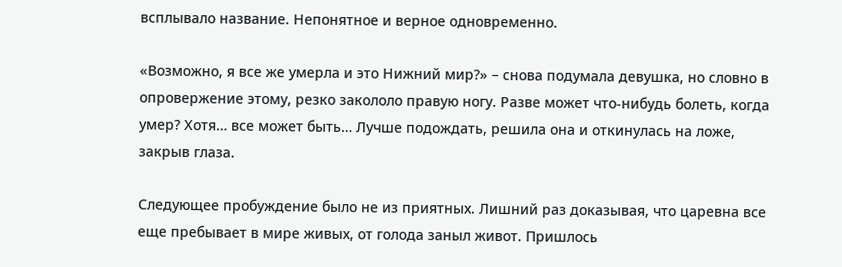всплывало название. Непонятное и верное одновременно.

«Возможно, я все же умерла и это Нижний мир?» – снова подумала девушка, но словно в опровержение этому, резко закололо правую ногу. Разве может что-нибудь болеть, когда умер? Хотя… все может быть… Лучше подождать, решила она и откинулась на ложе, закрыв глаза.

Следующее пробуждение было не из приятных. Лишний раз доказывая, что царевна все еще пребывает в мире живых, от голода заныл живот. Пришлось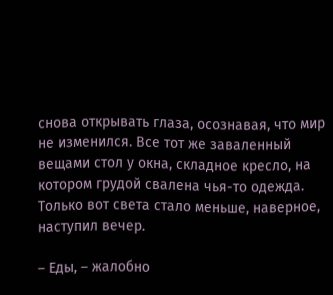снова открывать глаза, осознавая, что мир не изменился. Все тот же заваленный вещами стол у окна, складное кресло, на котором грудой свалена чья-то одежда. Только вот света стало меньше, наверное, наступил вечер.

– Еды, – жалобно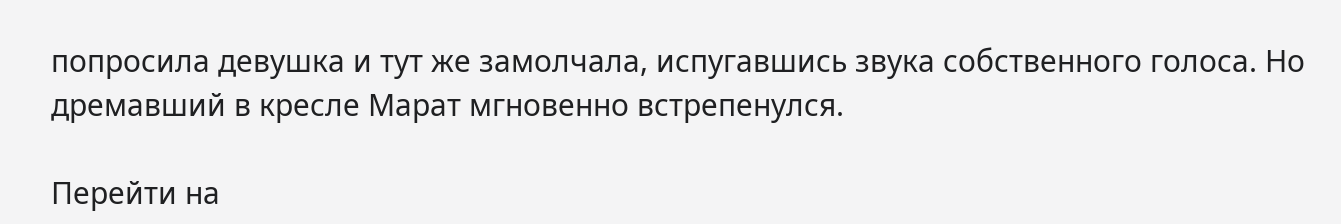попросила девушка и тут же замолчала, испугавшись звука собственного голоса. Но дремавший в кресле Марат мгновенно встрепенулся.

Перейти на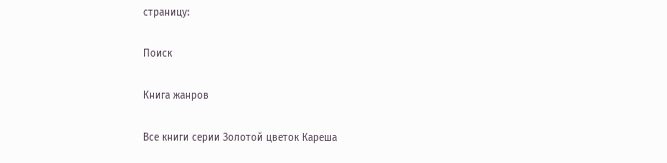страницу:

Поиск

Книга жанров

Все книги серии Золотой цветок Кареша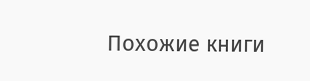Похожие книги